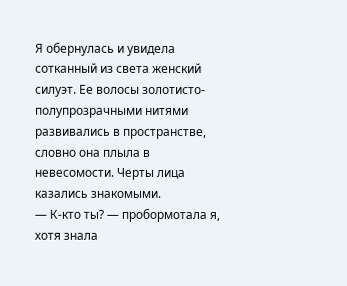Я обернулась и увидела сотканный из света женский силуэт. Ее волосы золотисто-полупрозрачными нитями развивались в пространстве, словно она плыла в невесомости. Черты лица казались знакомыми.
— К-кто ты? — пробормотала я, хотя знала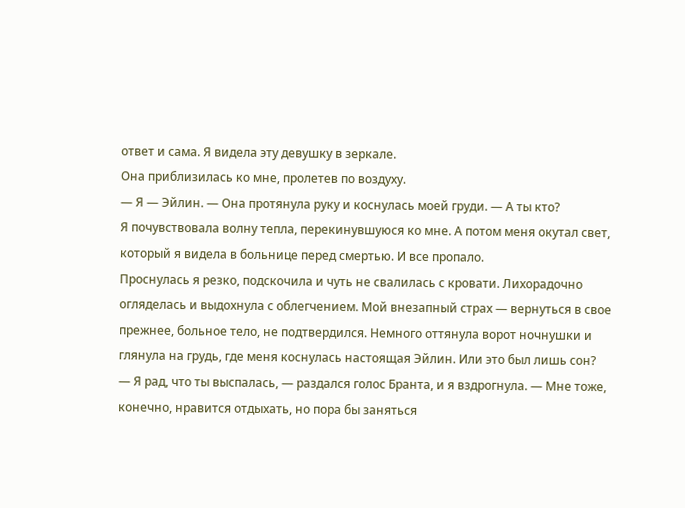ответ и сама. Я видела эту девушку в зеркале.
Она приблизилась ко мне, пролетев по воздуху.
— Я — Эйлин. — Она протянула руку и коснулась моей груди. — А ты кто?
Я почувствовала волну тепла, перекинувшуюся ко мне. А потом меня окутал свет, который я видела в больнице перед смертью. И все пропало.
Проснулась я резко, подскочила и чуть не свалилась с кровати. Лихорадочно огляделась и выдохнула с облегчением. Мой внезапный страх — вернуться в свое прежнее, больное тело, не подтвердился. Немного оттянула ворот ночнушки и глянула на грудь, где меня коснулась настоящая Эйлин. Или это был лишь сон?
— Я рад, что ты выспалась, — раздался голос Бранта, и я вздрогнула. — Мне тоже, конечно, нравится отдыхать, но пора бы заняться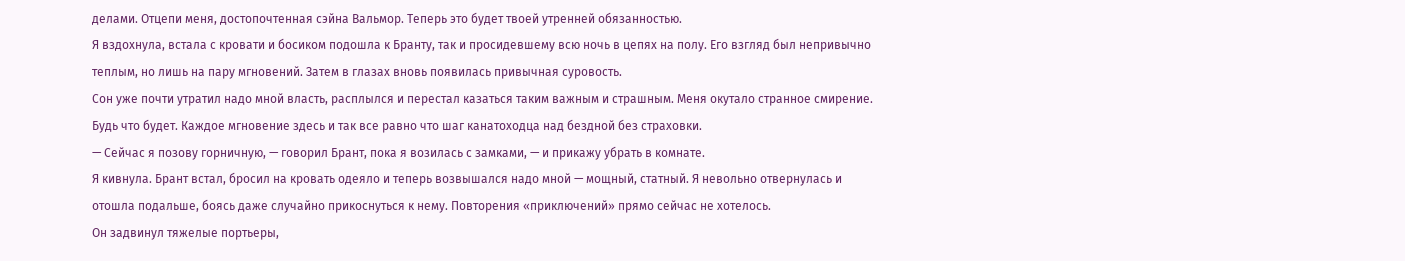делами. Отцепи меня, достопочтенная сэйна Вальмор. Теперь это будет твоей утренней обязанностью.
Я вздохнула, встала с кровати и босиком подошла к Бранту, так и просидевшему всю ночь в цепях на полу. Его взгляд был непривычно теплым, но лишь на пару мгновений. Затем в глазах вновь появилась привычная суровость.
Сон уже почти утратил надо мной власть, расплылся и перестал казаться таким важным и страшным. Меня окутало странное смирение. Будь что будет. Каждое мгновение здесь и так все равно что шаг канатоходца над бездной без страховки.
— Сейчас я позову горничную, — говорил Брант, пока я возилась с замками, — и прикажу убрать в комнате.
Я кивнула. Брант встал, бросил на кровать одеяло и теперь возвышался надо мной — мощный, статный. Я невольно отвернулась и отошла подальше, боясь даже случайно прикоснуться к нему. Повторения «приключений» прямо сейчас не хотелось.
Он задвинул тяжелые портьеры,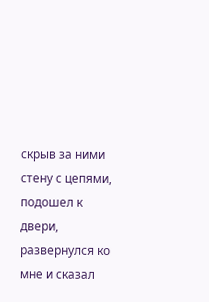скрыв за ними стену с цепями, подошел к двери, развернулся ко мне и сказал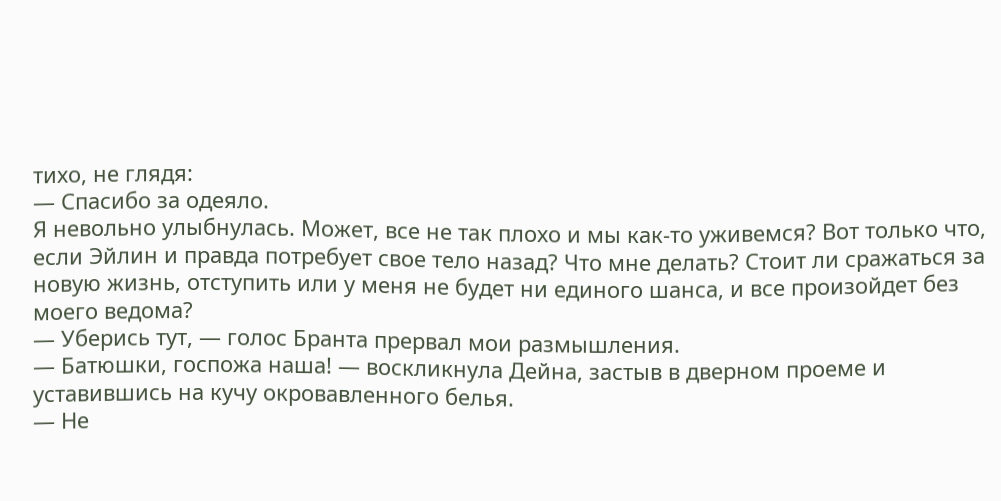тихо, не глядя:
— Спасибо за одеяло.
Я невольно улыбнулась. Может, все не так плохо и мы как-то уживемся? Вот только что, если Эйлин и правда потребует свое тело назад? Что мне делать? Стоит ли сражаться за новую жизнь, отступить или у меня не будет ни единого шанса, и все произойдет без моего ведома?
— Уберись тут, — голос Бранта прервал мои размышления.
— Батюшки, госпожа наша! — воскликнула Дейна, застыв в дверном проеме и уставившись на кучу окровавленного белья.
— Не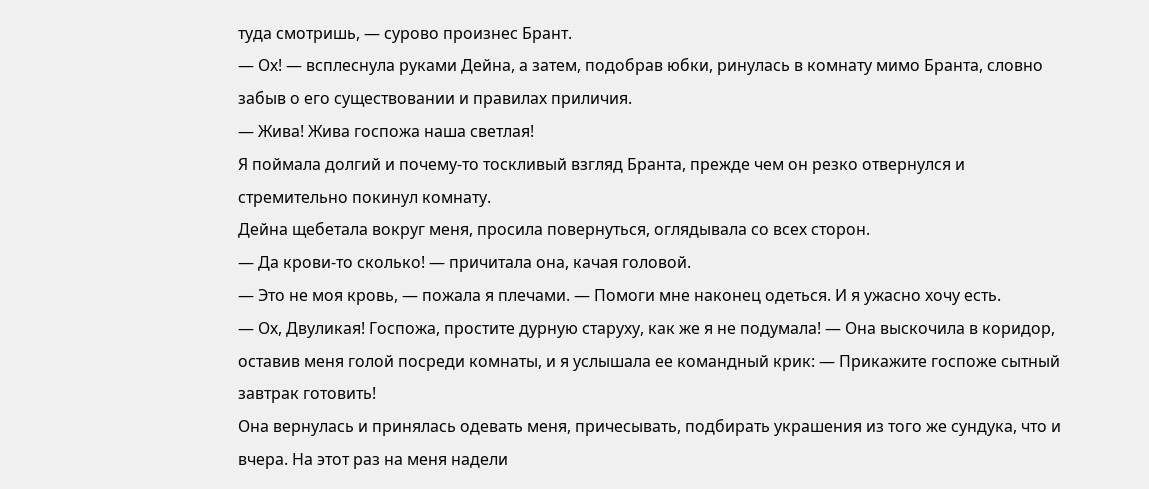туда смотришь, — сурово произнес Брант.
— Ох! — всплеснула руками Дейна, а затем, подобрав юбки, ринулась в комнату мимо Бранта, словно забыв о его существовании и правилах приличия.
— Жива! Жива госпожа наша светлая!
Я поймала долгий и почему-то тоскливый взгляд Бранта, прежде чем он резко отвернулся и стремительно покинул комнату.
Дейна щебетала вокруг меня, просила повернуться, оглядывала со всех сторон.
— Да крови-то сколько! — причитала она, качая головой.
— Это не моя кровь, — пожала я плечами. — Помоги мне наконец одеться. И я ужасно хочу есть.
— Ох, Двуликая! Госпожа, простите дурную старуху, как же я не подумала! — Она выскочила в коридор, оставив меня голой посреди комнаты, и я услышала ее командный крик: — Прикажите госпоже сытный завтрак готовить!
Она вернулась и принялась одевать меня, причесывать, подбирать украшения из того же сундука, что и вчера. На этот раз на меня надели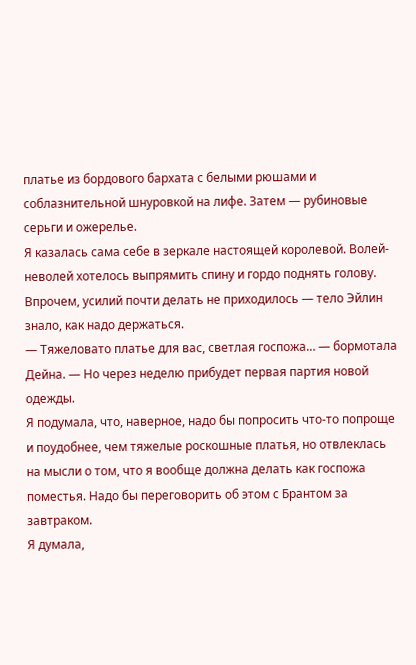платье из бордового бархата с белыми рюшами и соблазнительной шнуровкой на лифе. Затем — рубиновые серьги и ожерелье.
Я казалась сама себе в зеркале настоящей королевой. Волей-неволей хотелось выпрямить спину и гордо поднять голову. Впрочем, усилий почти делать не приходилось — тело Эйлин знало, как надо держаться.
— Тяжеловато платье для вас, светлая госпожа… — бормотала Дейна. — Но через неделю прибудет первая партия новой одежды.
Я подумала, что, наверное, надо бы попросить что-то попроще и поудобнее, чем тяжелые роскошные платья, но отвлеклась на мысли о том, что я вообще должна делать как госпожа поместья. Надо бы переговорить об этом с Брантом за завтраком.
Я думала,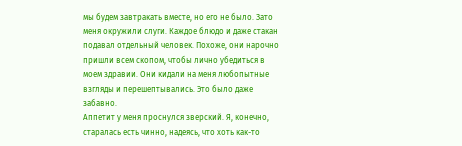мы будем завтракать вместе, но его не было. Зато меня окружили слуги. Каждое блюдо и даже стакан подавал отдельный человек. Похоже, они нарочно пришли всем скопом, чтобы лично убедиться в моем здравии. Они кидали на меня любопытные взгляды и перешептывались. Это было даже забавно.
Аппетит у меня проснулся зверский. Я, конечно, старалась есть чинно, надеясь, что хоть как-то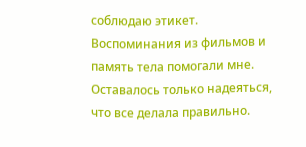соблюдаю этикет. Воспоминания из фильмов и память тела помогали мне. Оставалось только надеяться, что все делала правильно.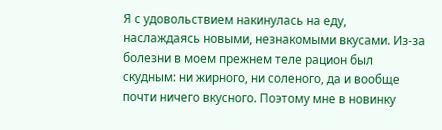Я с удовольствием накинулась на еду, наслаждаясь новыми, незнакомыми вкусами. Из-за болезни в моем прежнем теле рацион был скудным: ни жирного, ни соленого, да и вообще почти ничего вкусного. Поэтому мне в новинку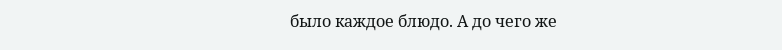было каждое блюдо. А до чего же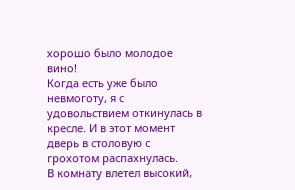хорошо было молодое вино!
Когда есть уже было невмоготу, я с удовольствием откинулась в кресле. И в этот момент дверь в столовую с грохотом распахнулась.
В комнату влетел высокий,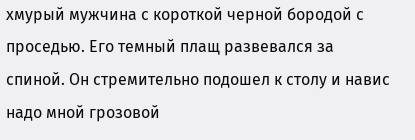хмурый мужчина с короткой черной бородой с проседью. Его темный плащ развевался за спиной. Он стремительно подошел к столу и навис надо мной грозовой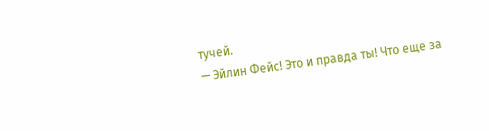тучей.
— Эйлин Фейс! Это и правда ты! Что еще за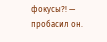фокусы?! — пробасил он.